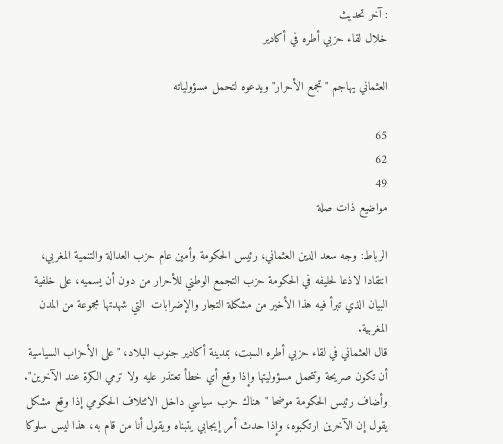: آخر تحديث
خلال لقاء حزبي أطره في أكادير

العثماني يهاجم "تجمع الأحرار" ويدعوه لتحمل مسؤولياته

65
62
49
مواضيع ذات صلة

الرباط: وجه سعد الدين العثماني، رئيس الحكومة وأمين عام حزب العدالة والتنمية المغربي، انتقادا لاذعا لحليفه في الحكومة حزب التجمع الوطني للأحرار من دون أن يسميه، على خلفية البيان الذي تبرأ فيه هذا الأخير من مشكلة التجار والإضرابات  التي شهدتها مجموعة من المدن المغربية.
قال العثماني في لقاء حزبي أطره السبت، بمدينة أكادير جنوب البلاد، "على الأحزاب السياسية أن تكون صريحة وتتحمل مسؤوليتها وإذا وقع أي خطأ تعتذر عليه ولا ترمي الكرة عند الآخرين".
وأضاف رئيس الحكومة موضحا "هناك حزب سياسي داخل الائتلاف الحكومي إذا وقع مشكل يقول إن الآخرين ارتكبوه، وإذا حدث أمر إيجابي يتبناه ويقول أنا من قام به، هذا ليس سلوكا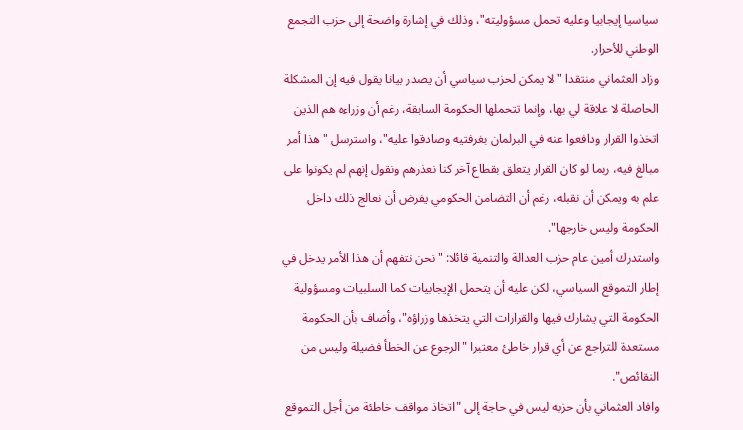سياسيا إيجابيا وعليه تحمل مسؤوليته"، وذلك في إشارة واضحة إلى حزب التجمع الوطني للأحرار.
وزاد العثماني منتقدا "لا يمكن لحزب سياسي أن يصدر بيانا يقول فيه إن المشكلة الحاصلة لا علاقة لي بها، وإنما تتحملها الحكومة السابقة، رغم أن وزراءه هم الذين اتخذوا القرار ودافعوا عنه في البرلمان بغرفتيه وصادقوا عليه"، واسترسل "هذا أمر مبالغ فيه، ربما لو كان القرار يتعلق بقطاع آخر كنا نعذرهم ونقول إنهم لم يكونوا على علم به ويمكن أن نقبله، رغم أن التضامن الحكومي يفرض أن نعالج ذلك داخل الحكومة وليس خارجها".
واستدرك أمين عام حزب العدالة والتنمية قائلا: "نحن نتفهم أن هذا الأمر يدخل في إطار التموقع السياسي، لكن عليه أن يتحمل الإيجابيات كما السلبيات ومسؤولية الحكومة التي يشارك فيها والقرارات التي يتخذها وزراؤه"، وأضاف بأن الحكومة مستعدة للتراجع عن أي قرار خاطئ معتبرا "الرجوع عن الخطأ فضيلة وليس من النقائص".
وافاد العثماني بأن حزبه ليس في حاجة إلى "اتخاذ مواقف خاطئة من أجل التموقع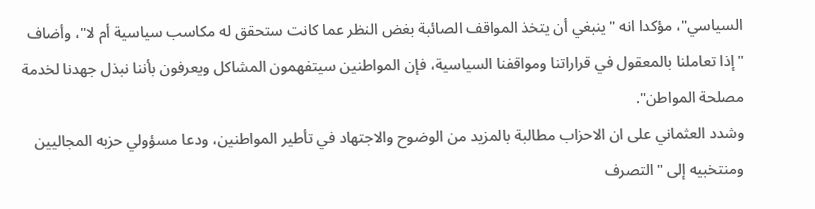السياسي"، مؤكدا انه "ينبغي أن يتخذ المواقف الصائبة بغض النظر عما كانت ستحقق له مكاسب سياسية أم لا"، وأضاف "إذا تعاملنا بالمعقول في قراراتنا ومواقفنا السياسية، فإن المواطنين سيتفهمون المشاكل ويعرفون بأننا نبذل جهدنا لخدمة مصلحة المواطن".
وشدد العثماني على ان الاحزاب مطالبة بالمزيد من الوضوح والاجتهاد في تأطير المواطنين، ودعا مسؤولي حزبه المجاليين ومنتخبيه إلى "التصرف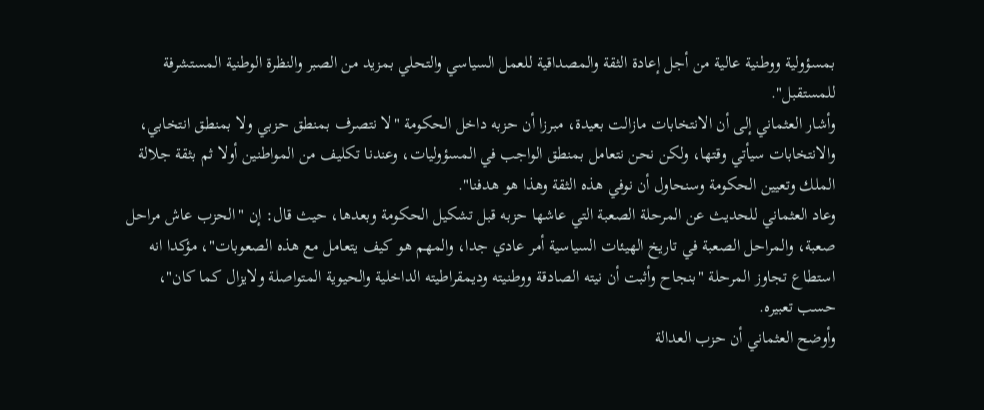بمسؤولية ووطنية عالية من أجل إعادة الثقة والمصداقية للعمل السياسي والتحلي بمزيد من الصبر والنظرة الوطنية المستشرفة للمستقبل".
وأشار العثماني إلى أن الانتخابات مازالت بعيدة، مبرزا أن حزبه داخل الحكومة "لا نتصرف بمنطق حزبي ولا بمنطق انتخابي، والانتخابات سيأتي وقتها، ولكن نحن نتعامل بمنطق الواجب في المسؤوليات، وعندنا تكليف من المواطنين أولا ثم بثقة جلالة الملك وتعيين الحكومة وسنحاول أن نوفي هذه الثقة وهذا هو هدفنا".
وعاد العثماني للحديث عن المرحلة الصعبة التي عاشها حزبه قبل تشكيل الحكومة وبعدها، حيث قال: إن "الحزب عاش مراحل صعبة، والمراحل الصعبة في تاريخ الهيئات السياسية أمر عادي جدا، والمهم هو كيف يتعامل مع هذه الصعوبات"، مؤكدا انه استطاع تجاوز المرحلة "بنجاح وأثبت أن نيته الصادقة ووطنيته وديمقراطيته الداخلية والحيوية المتواصلة ولايزال كما كان"، حسب تعبيره.
وأوضح العثماني أن حزب العدالة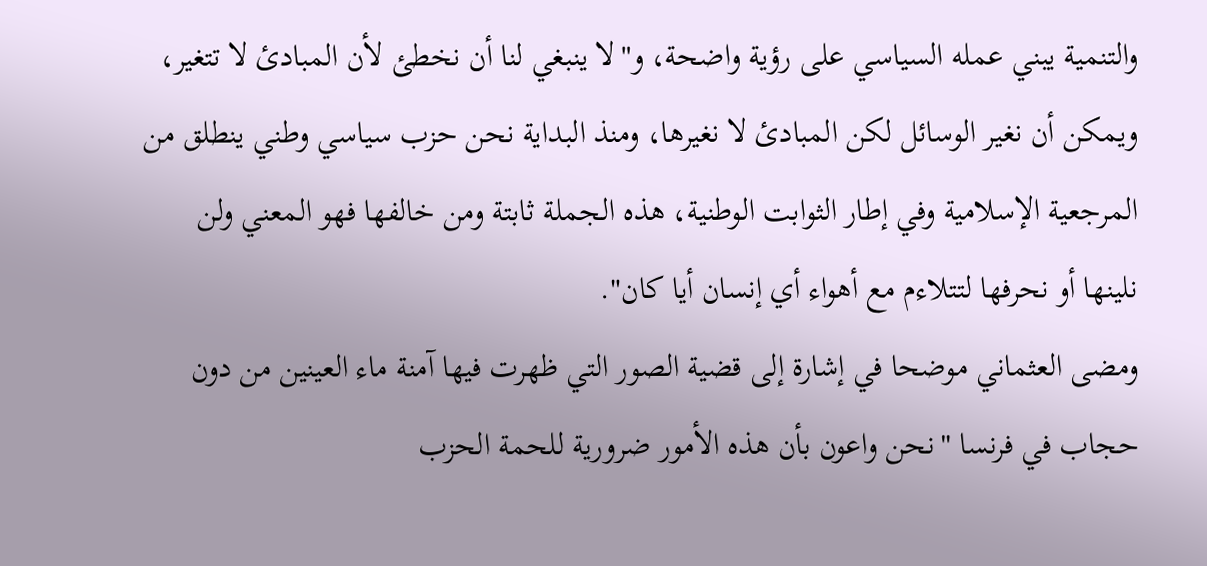والتنمية يبني عمله السياسي على رؤية واضحة، و"لا ينبغي لنا أن نخطئ لأن المبادئ لا تتغير، ويمكن أن نغير الوسائل لكن المبادئ لا نغيرها، ومنذ البداية نحن حزب سياسي وطني ينطلق من المرجعية الإسلامية وفي إطار الثوابت الوطنية، هذه الجملة ثابتة ومن خالفها فهو المعني ولن نلينها أو نحرفها لتتلاءم مع أهواء أي إنسان أيا كان".
ومضى العثماني موضحا في إشارة إلى قضية الصور التي ظهرت فيها آمنة ماء العينين من دون حجاب في فرنسا "نحن واعون بأن هذه الأمور ضرورية للحمة الحزب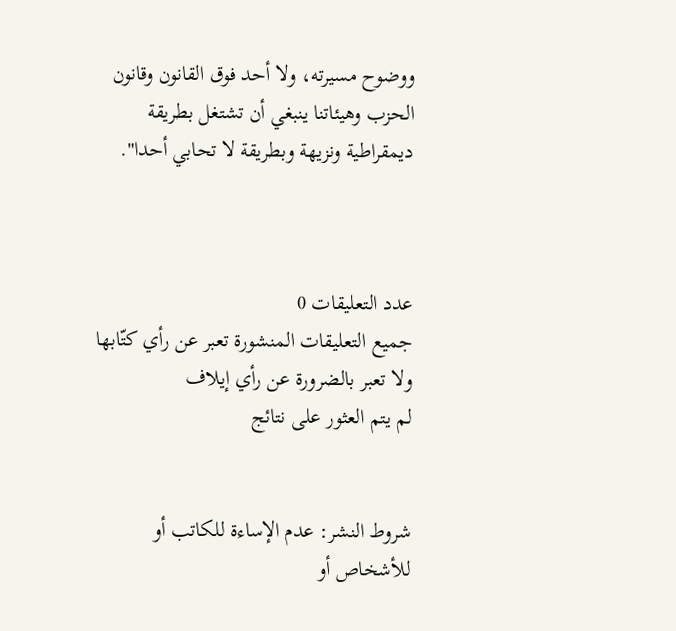ووضوح مسيرته، ولا أحد فوق القانون وقانون الحزب وهيئاتنا ينبغي أن تشتغل بطريقة ديمقراطية ونزيهة وبطريقة لا تحابي أحدا".



عدد التعليقات 0
جميع التعليقات المنشورة تعبر عن رأي كتّابها ولا تعبر بالضرورة عن رأي إيلاف
لم يتم العثور على نتائج


شروط النشر: عدم الإساءة للكاتب أو للأشخاص أو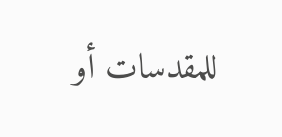للمقدسات أو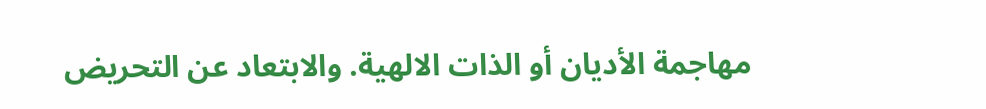مهاجمة الأديان أو الذات الالهية. والابتعاد عن التحريض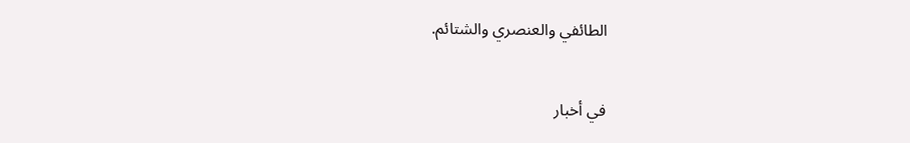الطائفي والعنصري والشتائم.

في أخبار